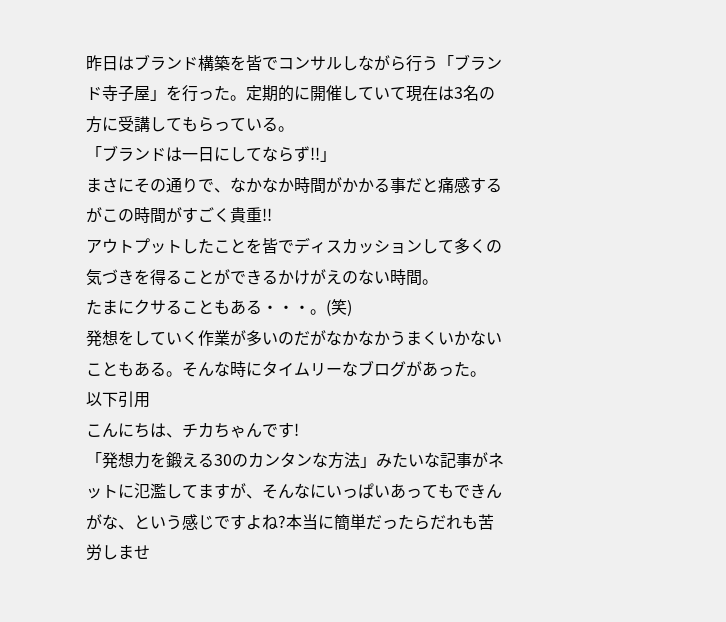昨日はブランド構築を皆でコンサルしながら行う「ブランド寺子屋」を行った。定期的に開催していて現在は3名の方に受講してもらっている。
「ブランドは一日にしてならず!!」
まさにその通りで、なかなか時間がかかる事だと痛感するがこの時間がすごく貴重!!
アウトプットしたことを皆でディスカッションして多くの気づきを得ることができるかけがえのない時間。
たまにクサることもある・・・。(笑)
発想をしていく作業が多いのだがなかなかうまくいかないこともある。そんな時にタイムリーなブログがあった。
以下引用
こんにちは、チカちゃんです!
「発想力を鍛える30のカンタンな方法」みたいな記事がネットに氾濫してますが、そんなにいっぱいあってもできんがな、という感じですよね?本当に簡単だったらだれも苦労しませ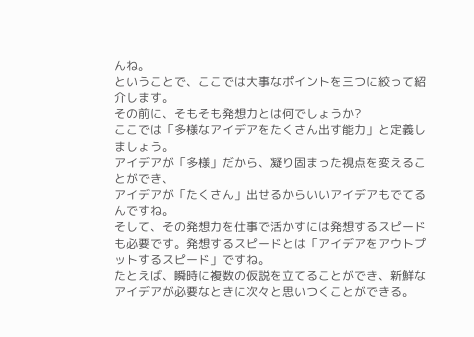んね。
ということで、ここでは大事なポイントを三つに絞って紹介します。
その前に、そもそも発想力とは何でしょうか?
ここでは「多様なアイデアをたくさん出す能力」と定義しましょう。
アイデアが「多様」だから、凝り固まった視点を変えることができ、
アイデアが「たくさん」出せるからいいアイデアもでてるんですね。
そして、その発想力を仕事で活かすには発想するスピードも必要です。発想するスピードとは「アイデアをアウトプットするスピード」ですね。
たとえば、瞬時に複数の仮説を立てることができ、新鮮なアイデアが必要なときに次々と思いつくことができる。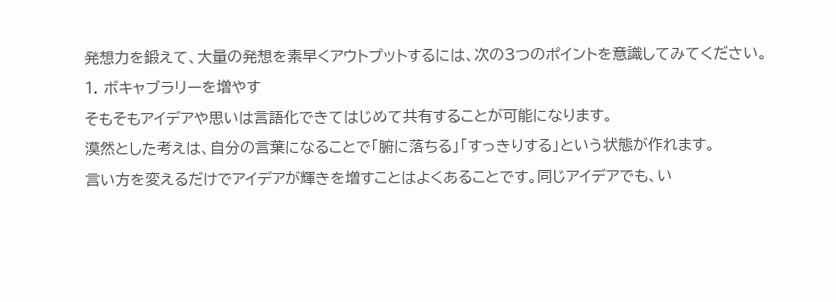発想力を鍛えて、大量の発想を素早くアウトプットするには、次の3つのポイントを意識してみてください。
1. ボキャブラリーを増やす
そもそもアイデアや思いは言語化できてはじめて共有することが可能になります。
漠然とした考えは、自分の言葉になることで「腑に落ちる」「すっきりする」という状態が作れます。
言い方を変えるだけでアイデアが輝きを増すことはよくあることです。同じアイデアでも、い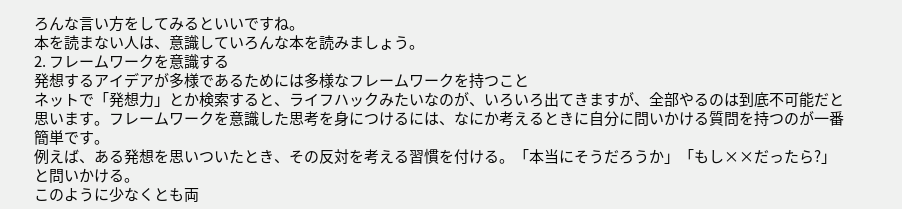ろんな言い方をしてみるといいですね。
本を読まない人は、意識していろんな本を読みましょう。
2. フレームワークを意識する
発想するアイデアが多様であるためには多様なフレームワークを持つこと
ネットで「発想力」とか検索すると、ライフハックみたいなのが、いろいろ出てきますが、全部やるのは到底不可能だと思います。フレームワークを意識した思考を身につけるには、なにか考えるときに自分に問いかける質問を持つのが一番簡単です。
例えば、ある発想を思いついたとき、その反対を考える習慣を付ける。「本当にそうだろうか」「もし××だったら?」と問いかける。
このように少なくとも両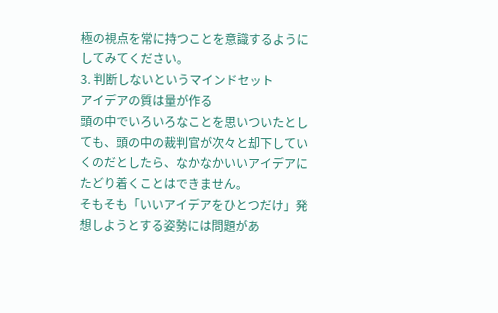極の視点を常に持つことを意識するようにしてみてください。
3. 判断しないというマインドセット
アイデアの質は量が作る
頭の中でいろいろなことを思いついたとしても、頭の中の裁判官が次々と却下していくのだとしたら、なかなかいいアイデアにたどり着くことはできません。
そもそも「いいアイデアをひとつだけ」発想しようとする姿勢には問題があ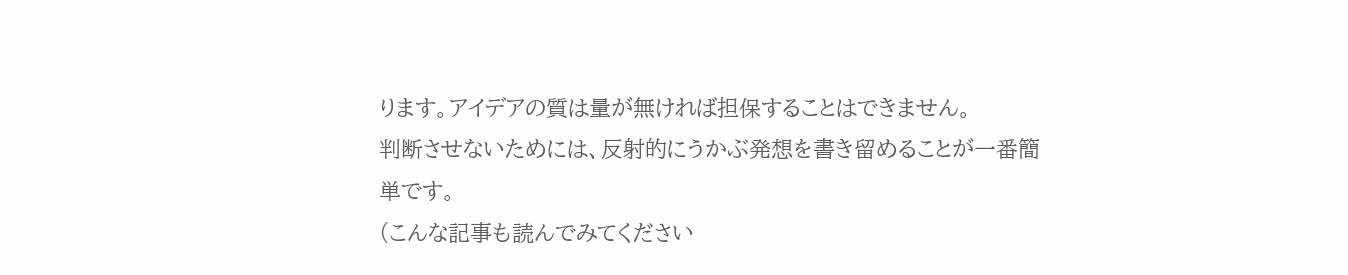ります。アイデアの質は量が無ければ担保することはできません。
判断させないためには、反射的にうかぶ発想を書き留めることが一番簡単です。
(こんな記事も読んでみてください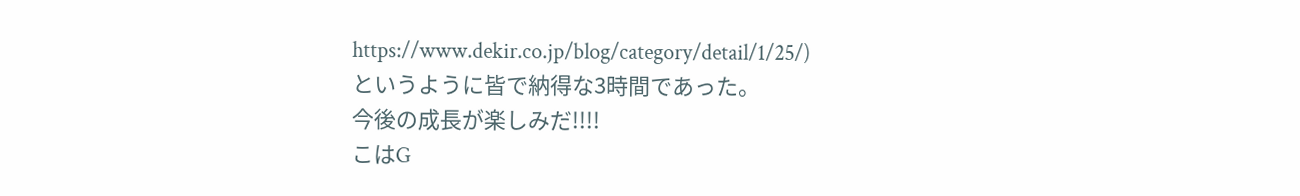https://www.dekir.co.jp/blog/category/detail/1/25/)
というように皆で納得な3時間であった。
今後の成長が楽しみだ!!!!
こはG